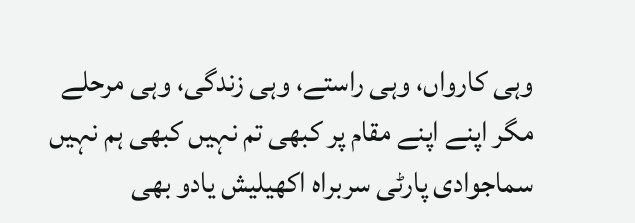وہی کارواں، وہی راستے، وہی زندگی، وہی مرحلے
مگر اپنے اپنے مقام پر کبھی تم نہیں کبھی ہم نہیں
سماجوادی پارٹی سربراہ اکھیلیش یادو بھی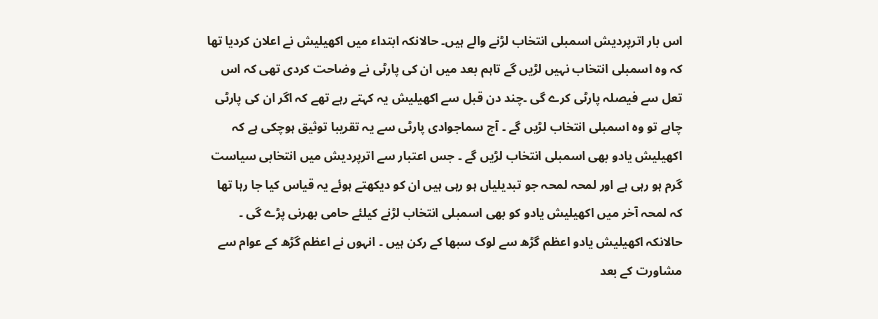اس بار اترپردیش اسمبلی انتخاب لڑنے والے ہیں۔ حالانکہ ابتداء میں اکھیلیش نے اعلان کردیا تھا کہ وہ اسمبلی انتخاب نہیں لڑیں گے تاہم بعد میں ان کی پارٹی نے وضاحت کردی تھی کہ اس تعل سے فیصلہ پارٹی کرے گی ۔چند دن قبل سے اکھیلیش یہ کہتے رہے تھے کہ اگر ان کی پارٹی چاہے تو وہ اسمبلی انتخاب لڑیں گے ۔ آج سماجوادی پارٹی سے یہ تقریبا توثیق ہوچکی ہے کہ اکھیلیش یادو بھی اسمبلی انتخاب لڑیں گے ۔ جس اعتبار سے اترپردیش میں انتخابی سیاست گرم ہو رہی ہے اور لمحہ لمحہ جو تبدیلیاں ہو رہی ہیں ان کو دیکھتے ہوئے یہ قیاس کیا جا رہا تھا کہ لمحہ آخر میں اکھیلیش یادو کو بھی اسمبلی انتخاب لڑنے کیلئے حامی بھرنی پڑے گی ۔ حالانکہ اکھیلیش یادو اعظم گڑھ سے لوک سبھا کے رکن ہیں ۔ انہوں نے اعظم گڑھ کے عوام سے مشاورت کے بعد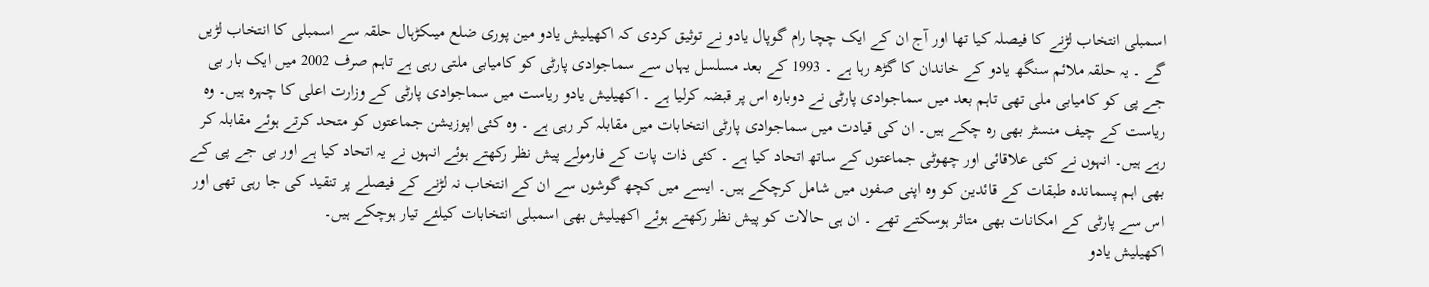اسمبلی انتخاب لڑنے کا فیصلہ کیا تھا اور آج ان کے ایک چچا رام گوپال یادو نے توثیق کردی کہ اکھیلیش یادو مین پوری ضلع میںکڑہال حلقہ سے اسمبلی کا انتخاب لڑیں گے ۔ یہ حلقہ ملائم سنگھ یادو کے خاندان کا گڑھ رہا ہے ۔ 1993 کے بعد مسلسل یہاں سے سماجوادی پارٹی کو کامیابی ملتی رہی ہے تاہم صرف 2002 میں ایک بار بی جے پی کو کامیابی ملی تھی تاہم بعد میں سماجوادی پارٹی نے دوبارہ اس پر قبضہ کرلیا ہے ۔ اکھیلیش یادو ریاست میں سماجوادی پارٹی کے وزارت اعلی کا چہرہ ہیں۔ وہ ریاست کے چیف منسٹر بھی رہ چکے ہیں۔ ان کی قیادت میں سماجوادی پارٹی انتخابات میں مقابلہ کر رہی ہے ۔ وہ کئی اپوزیشن جماعتوں کو متحد کرتے ہوئے مقابلہ کر رہے ہیں۔ انہوں نے کئی علاقائی اور چھوٹی جماعتوں کے ساتھ اتحاد کیا ہے ۔ کئی ذات پات کے فارمولے پیش نظر رکھتے ہوئے انہوں نے یہ اتحاد کیا ہے اور بی جے پی کے بھی اہم پسماندہ طبقات کے قائدین کو وہ اپنی صفوں میں شامل کرچکے ہیں۔ ایسے میں کچھ گوشوں سے ان کے انتخاب نہ لڑنے کے فیصلے پر تنقید کی جا رہی تھی اور اس سے پارٹی کے امکانات بھی متاثر ہوسکتے تھے ۔ ان ہی حالات کو پیش نظر رکھتے ہوئے اکھیلیش بھی اسمبلی انتخابات کیلئے تیار ہوچکے ہیں۔
اکھیلیش یادو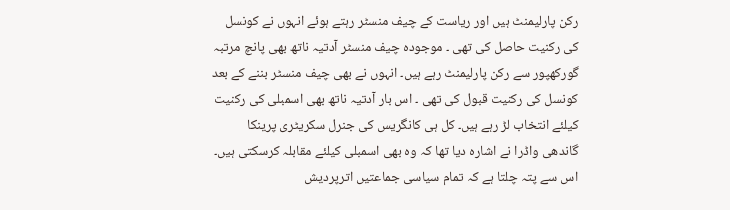رکن پارلیمنٹ ہیں اور ریاست کے چیف منسٹر رہتے ہوئے انہوں نے کونسل کی رکنیت حاصل کی تھی ۔ موجودہ چیف منسٹر آدتیہ ناتھ بھی پانچ مرتبہ گورکھپور سے رکن پارلیمنٹ رہے ہیں۔ انہوں نے بھی چیف منسٹر بننے کے بعد کونسل کی رکنیت قبول کی تھی ۔ اس بار آدتیہ ناتھ بھی اسمبلی کی رکنیت کیلئے انتخاب لڑ رہے ہیں۔ کل ہی کانگریس کی جنرل سکریٹری پرینکا گاندھی واڈرا نے اشارہ دیا تھا کہ وہ بھی اسمبلی کیلئے مقابلہ کرسکتی ہیں۔ اس سے پتہ چلتا ہے کہ تمام سیاسی جماعتیں اترپردیش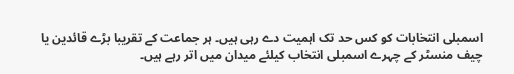اسمبلی انتخابات کو کس حد تک اہمیت دے رہی ہیں۔ ہر جماعت کے تقریبا بڑے قائدین یا چیف منسٹر کے چہرے اسمبلی انتخاب کیلئے میدان میں اتر رہے ہیں۔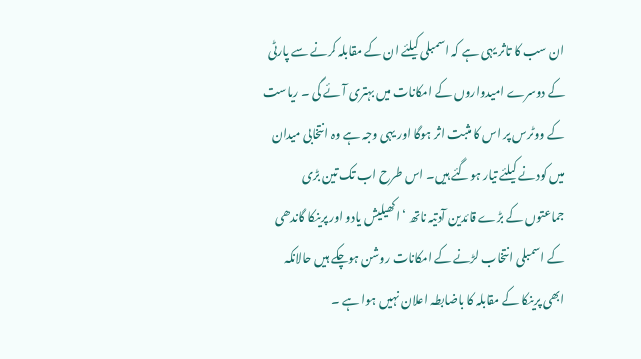ان سب کا تاثر یہی ہے کہ اسمبلی کیلئے ان کے مقابلہ کرنے سے پارٹی کے دوسرے امیدواروں کے امکانات میں بہتری آئے گی ۔ ریاست کے ووٹرس پر اس کا مثبت اثر ہوگا اور یہی وجہ ہے وہ انتخابی میدان میں کودنے کیلئے تیار ہوگئے ہیں۔ اس طرح اب تک تین بڑی جماعتوں کے بڑے قائدین آدتیہ ناتھ ‘ اکھیلیش یادو اور پرینکا گاندھی کے اسمبلی انتخاب لڑنے کے امکانات روشن ہوچکے ہیں حالانکہ ابھی پرینکا کے مقابلہ کا باضابطہ اعلان نہیں ہوا ہے ۔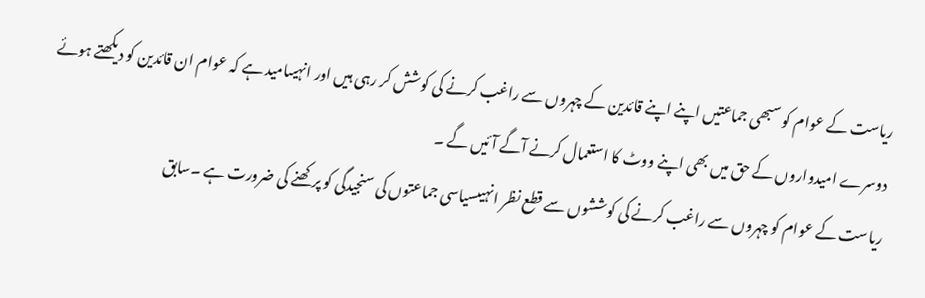ریاست کے عوام کو سبھی جماعتیں اپنے اپنے قائدین کے چہروں سے راغب کرنے کی کوشش کر رہی ہیں اور انہیںامید ہے کہ عوام ان قائدین کو دیکھتے ہوئے دوسرے امیدواروں کے حق میں بھی اپنے ووٹ کا استعمال کرنے آگے آئیں گے ۔
ریاست کے عوام کو چہروں سے راغب کرنے کی کوششوں سے قطع نظر انہیںسیاسی جماعتوں کی سنجیدگی کو پرکھنے کی ضرورت ہے ۔سابق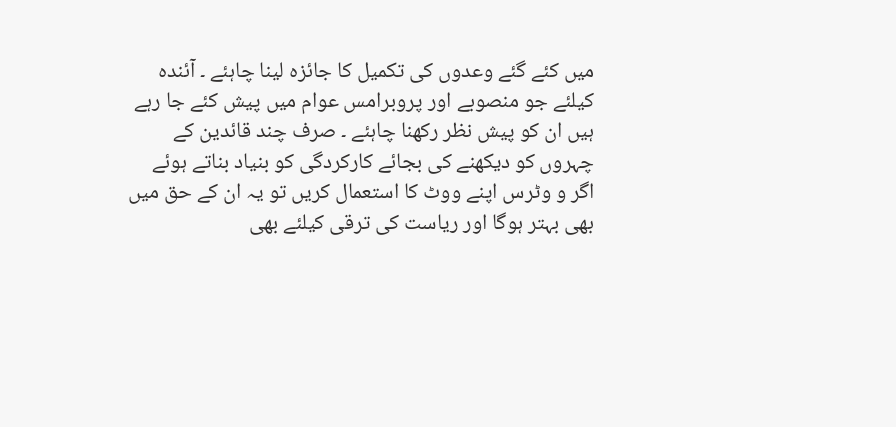میں کئے گئے وعدوں کی تکمیل کا جائزہ لینا چاہئے ۔ آئندہ کیلئے جو منصوبے اور پروبرامس عوام میں پیش کئے جا رہے ہیں ان کو پیش نظر رکھنا چاہئے ۔ صرف چند قائدین کے چہروں کو دیکھنے کی بجائے کارکردگی کو بنیاد بناتے ہوئے اگر و وٹرس اپنے ووٹ کا استعمال کریں تو یہ ان کے حق میں بھی بہتر ہوگا اور ریاست کی ترقی کیلئے بھی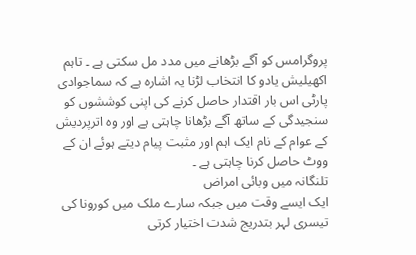پروگرامس کو آگے بڑھانے میں مدد مل سکتی ہے ۔ تاہم اکھیلیش یادو کا انتخاب لڑنا یہ اشارہ ہے کہ سماجوادی پارٹی اس بار اقتدار حاصل کرنے کی اپنی کوششوں کو سنجیدگی کے ساتھ آگے بڑھانا چاہتی ہے اور وہ اترپردیش کے عوام کے نام ایک اہم اور مثبت پیام دیتے ہوئے ان کے ووٹ حاصل کرنا چاہتی ہے ۔
تلنگانہ میں وبائی امراض
ایک ایسے وقت میں جبکہ سارے ملک میں کورونا کی تیسری لہر بتدریج شدت اختیار کرتی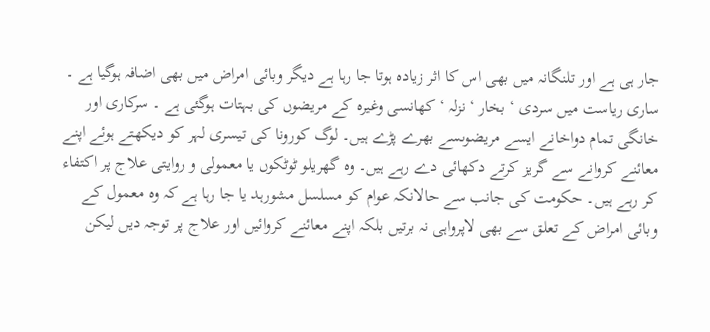جار ہی ہے اور تلنگانہ میں بھی اس کا اثر زیادہ ہوتا جا رہا ہے دیگر وبائی امراض میں بھی اضافہ ہوگیا ہے ۔ ساری ریاست میں سردی ‘ بخار ‘ نزلہ ‘ کھانسی وغیرہ کے مریضوں کی بہتات ہوگئی ہے ۔ سرکاری اور خانگی تمام دواخانے ایسے مریضوںسے بھرے پڑے ہیں۔ لوگ کورونا کی تیسری لہر کو دیکھتے ہوئے اپنے معائنے کروانے سے گریز کرتے دکھائی دے رہے ہیں۔ وہ گھریلو ٹوٹکوں یا معمولی و روایتی علاج پر اکتفاء کر رہے ہیں۔ حکومت کی جانب سے حالانکہ عوام کو مسلسل مشورہد یا جا رہا ہے کہ وہ معمول کے وبائی امراض کے تعلق سے بھی لاپرواہی نہ برتیں بلکہ اپنے معائنے کروائیں اور علاج پر توجہ دیں لیکن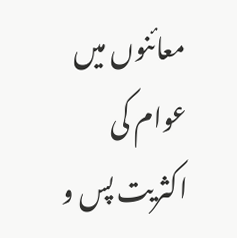معائنوں میں عوام کی اکثریت پس و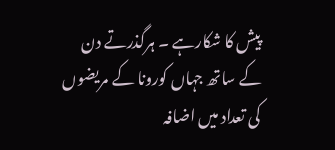پیش کا شکارہے ۔ ہرگذرتے دن کے ساتھ جہاں کورونا کے مریضوں کی تعداد میں اضافہ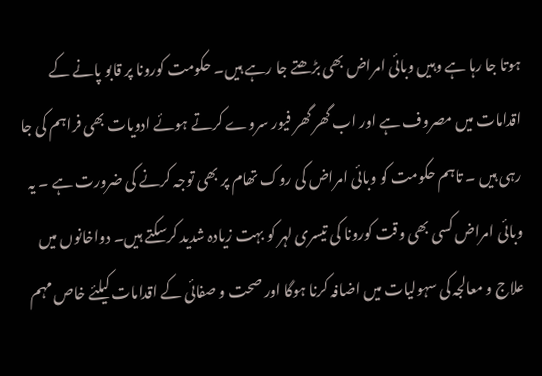ہوتا جا رہا ہے وہیں وبائی امراض بھی بڑھتے جا رہے ہیں۔ حکومت کورونا پر قابو پانے کے اقدامات میں مصروف ہے اور اب گھر گھر فیور سروے کرتے ہوئے ادویات بھی فراہم کی جا رہی ہیں ۔ تاہم حکومت کو وبائی امراض کی روک تھام پر بھی توجہ کرنے کی ضرورت ہے ۔ یہ وبائی امراض کسی بھی وقت کورونا کی تیسری لہر کو بہت زیادہ شدید کرسکتے ہیں۔ دواخانوں میں علاج و معالجہ کی سہولیات میں اضافہ کرنا ہوگا اور صحت و صفائی کے اقدامات کیلئے خاص مہم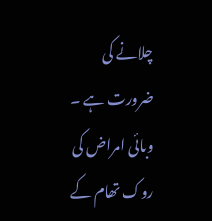چلانے کی ضرورت ہے ۔ وبائی امراض کی روک تھام کے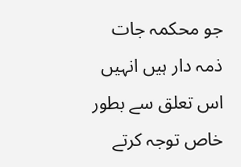جو محکمہ جات ذمہ دار ہیں انہیں اس تعلق سے بطور خاص توجہ کرتے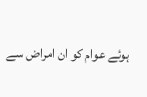ہوئے عوام کو ان امراض سے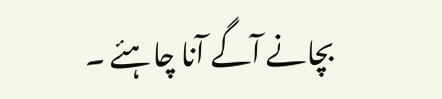بچانے آگے آنا چاہئے ۔